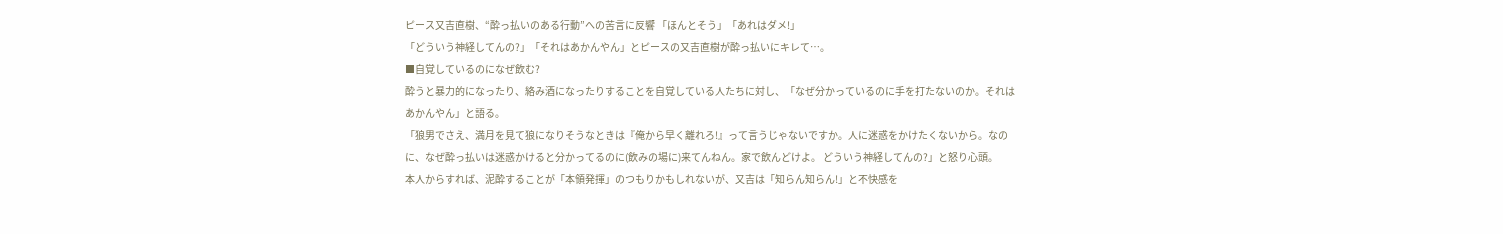ピース又吉直樹、“酔っ払いのある行動”への苦言に反響 「ほんとそう」「あれはダメ!」
「どういう神経してんの?」「それはあかんやん」とピースの又吉直樹が酔っ払いにキレて…。
■自覚しているのになぜ飲む?
酔うと暴力的になったり、絡み酒になったりすることを自覚している人たちに対し、「なぜ分かっているのに手を打たないのか。それはあかんやん」と語る。
「狼男でさえ、満月を見て狼になりそうなときは『俺から早く離れろ!』って言うじゃないですか。人に迷惑をかけたくないから。なのに、なぜ酔っ払いは迷惑かけると分かってるのに(飲みの場に)来てんねん。家で飲んどけよ。 どういう神経してんの?」と怒り心頭。
本人からすれば、泥酔することが「本領発揮」のつもりかもしれないが、又吉は「知らん知らん!」と不快感を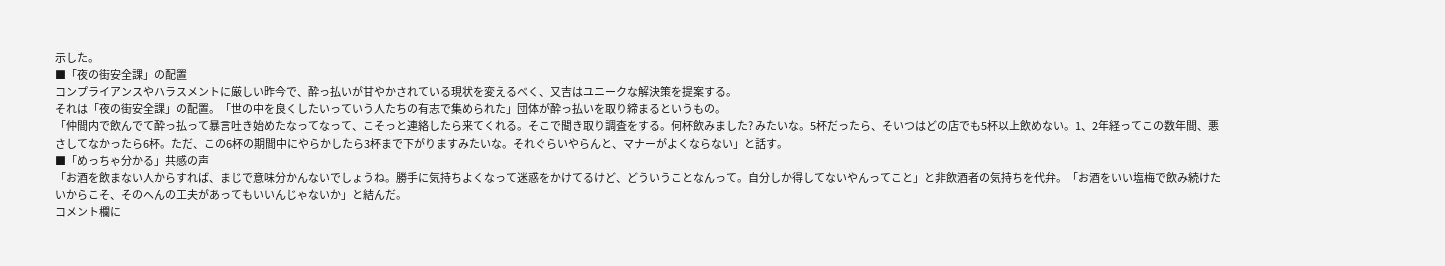示した。
■「夜の街安全課」の配置
コンプライアンスやハラスメントに厳しい昨今で、酔っ払いが甘やかされている現状を変えるべく、又吉はユニークな解決策を提案する。
それは「夜の街安全課」の配置。「世の中を良くしたいっていう人たちの有志で集められた」団体が酔っ払いを取り締まるというもの。
「仲間内で飲んでて酔っ払って暴言吐き始めたなってなって、こそっと連絡したら来てくれる。そこで聞き取り調査をする。何杯飲みました? みたいな。5杯だったら、そいつはどの店でも5杯以上飲めない。1、2年経ってこの数年間、悪さしてなかったら6杯。ただ、この6杯の期間中にやらかしたら3杯まで下がりますみたいな。それぐらいやらんと、マナーがよくならない」と話す。
■「めっちゃ分かる」共感の声
「お酒を飲まない人からすれば、まじで意味分かんないでしょうね。勝手に気持ちよくなって迷惑をかけてるけど、どういうことなんって。自分しか得してないやんってこと」と非飲酒者の気持ちを代弁。「お酒をいい塩梅で飲み続けたいからこそ、そのへんの工夫があってもいいんじゃないか」と結んだ。
コメント欄に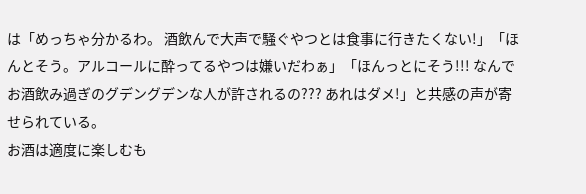は「めっちゃ分かるわ。 酒飲んで大声で騒ぐやつとは食事に行きたくない!」「ほんとそう。アルコールに酔ってるやつは嫌いだわぁ」「ほんっとにそう!!! なんでお酒飲み過ぎのグデングデンな人が許されるの??? あれはダメ!」と共感の声が寄せられている。
お酒は適度に楽しむも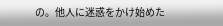の。他人に迷惑をかけ始めた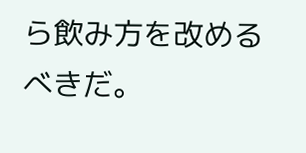ら飲み方を改めるべきだ。